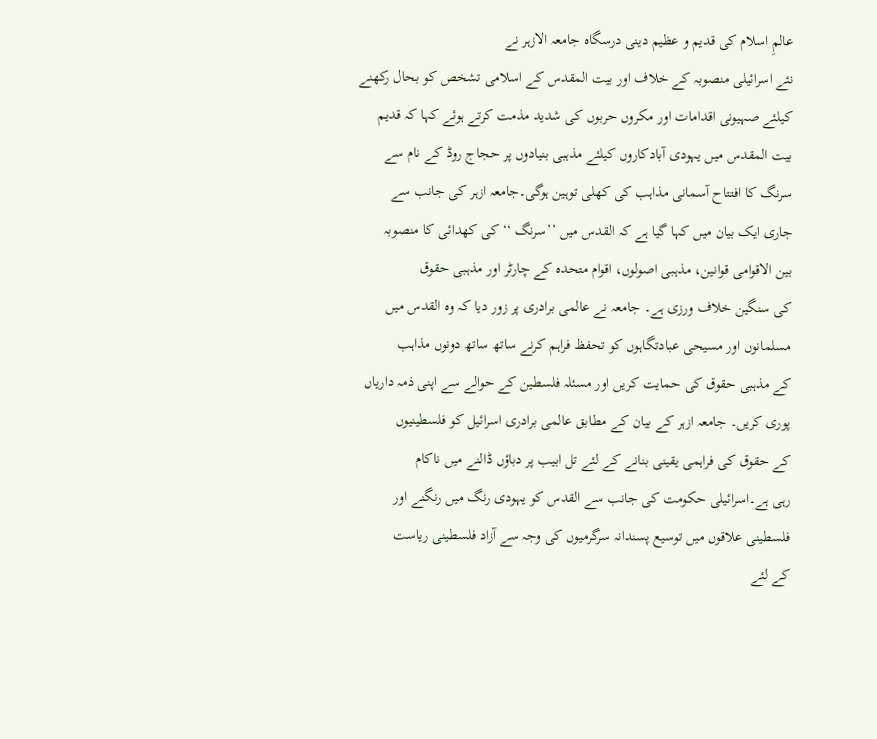عالمِ اسلام کی قدیم و عظیم دینی درسگاہ جامعہ الازہر نے
نئے اسرائیلی منصوبہ کے خلاف اور بیت المقدس کے اسلامی تشخص کو بحال رکھنے
کیلئے صہیونی اقدامات اور مکروں حربوں کی شدید مذمت کرتے ہوئے کہا کہ قدیم
بیت المقدس میں یہودی آبادکاروں کیلئے مذہبی بنیادوں پر حجاج روڈ کے نام سے
سرنگ کا افتتاح آسمانی مذاہب کی کھلی توہین ہوگی۔جامعہ ازہر کی جانب سے
جاری ایک بیان میں کہا گیا ہے کہ القدس میں ’’سرنگ ‘‘ کی کھدائی کا منصوبہ
بین الاقوامی قوانین، مذہبی اصولوں، اقوام متحدہ کے چارٹر اور مذہبی حقوق
کی سنگین خلاف ورزی ہے۔ جامعہ نے عالمی برادری پر زور دیا کہ وہ القدس میں
مسلمانوں اور مسیحی عبادتگاہوں کو تحفظ فراہم کرنے ساتھ ساتھ دونوں مذاہب
کے مذہبی حقوق کی حمایت کریں اور مسئلہ فلسطین کے حوالے سے اپنی ذمہ داریاں
پوری کریں۔ جامعہ ازہر کے بیان کے مطابق عالمی برادری اسرائیل کو فلسطینیوں
کے حقوق کی فراہمی یقینی بنانے کے لئے تل ابیب پر دباؤں ڈالنے میں ناکام
رہی ہے۔اسرائیلی حکومت کی جانب سے القدس کو یہودی رنگ میں رنگنے اور
فلسطینی علاقوں میں توسیع پسندانہ سرگرمیوں کی وجہ سے آزاد فلسطینی ریاست
کے لئے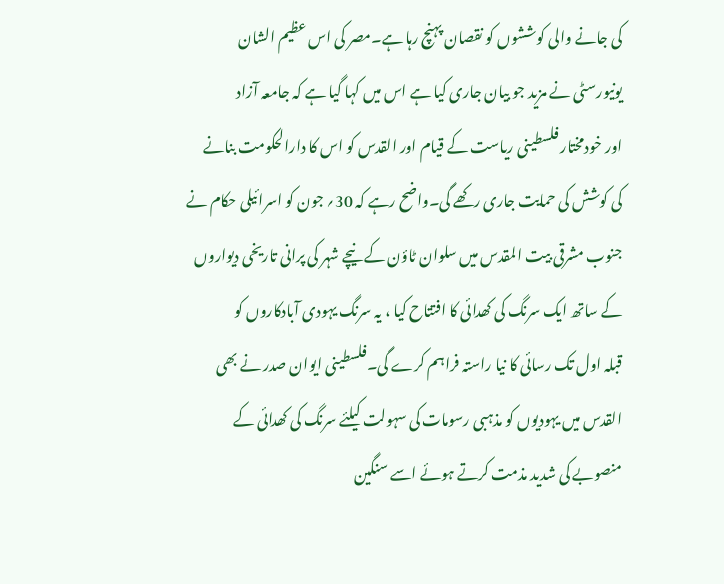کی جانے والی کوششوں کو نقصان پہنچ رہا ہے۔مصر کی اس عظیم الشان
یونیورسٹی نے مزید جو بیان جاری کیا ہے اس میں کہا گیا ہے کہ جامعہ آزاد
اور خودمختار فلسطینی ریاست کے قیام اور القدس کو اس کا دارالحکومت بنانے
کی کوشش کی حمایت جاری رکھے گی۔واضح رہے کہ 30؍ جون کو اسرائیلی حکام نے
جنوب مشرقی بیت المقدس میں سلوان ٹاؤن کے نیچے شہر کی پرانی تاریخی دیواروں
کے ساتھ ایک سرنگ کی کھدائی کا افتتاح کیا ، یہ سرنگ یہودی آبادکاروں کو
قبلہ اول تک رسائی کا نیا راستہ فراہم کرے گی۔فلسطینی ایوان صدر نے بھی
القدس میں یہودیوں کو مذہبی رسومات کی سہولت کیلئے سرنگ کی کھدائی کے
منصوبے کی شدید مذمت کرتے ہوئے اسے سنگین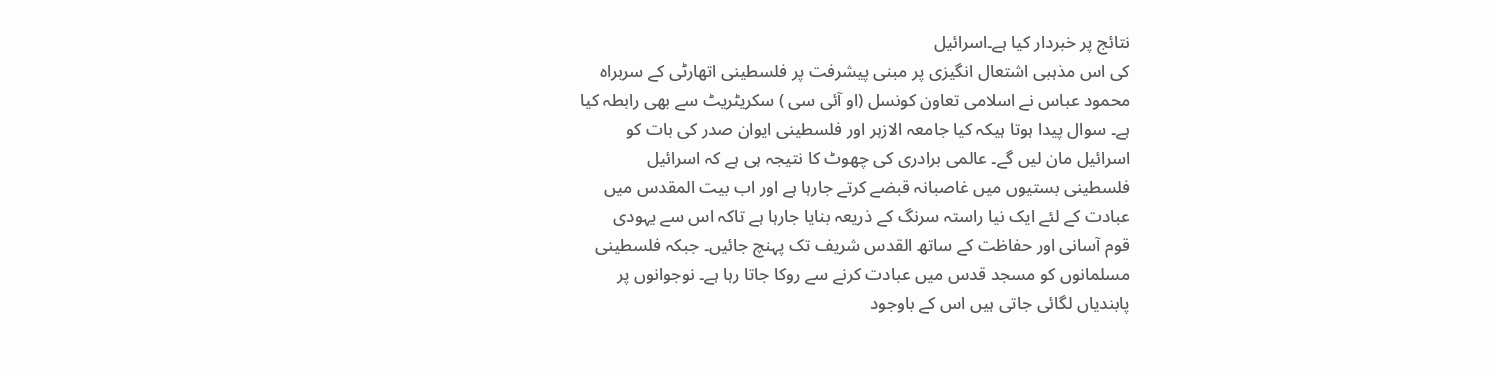نتائج پر خبردار کیا ہے۔اسرائیل
کی اس مذہبی اشتعال انگیزی پر مبنی پیشرفت پر فلسطینی اتھارٹی کے سربراہ
محمود عباس نے اسلامی تعاون کونسل (او آئی سی ) سکریٹریٹ سے بھی رابطہ کیا
ہے۔ سوال پیدا ہوتا ہیکہ کیا جامعہ الازہر اور فلسطینی ایوان صدر کی بات کو
اسرائیل مان لیں گے۔ عالمی برادری کی چھوٹ کا نتیجہ ہی ہے کہ اسرائیل
فلسطینی بستیوں میں غاصبانہ قبضے کرتے جارہا ہے اور اب بیت المقدس میں
عبادت کے لئے ایک نیا راستہ سرنگ کے ذریعہ بنایا جارہا ہے تاکہ اس سے یہودی
قوم آسانی اور حفاظت کے ساتھ القدس شریف تک پہنچ جائیں۔ جبکہ فلسطینی
مسلمانوں کو مسجد قدس میں عبادت کرنے سے روکا جاتا رہا ہے۔ نوجوانوں پر
پابندیاں لگائی جاتی ہیں اس کے باوجود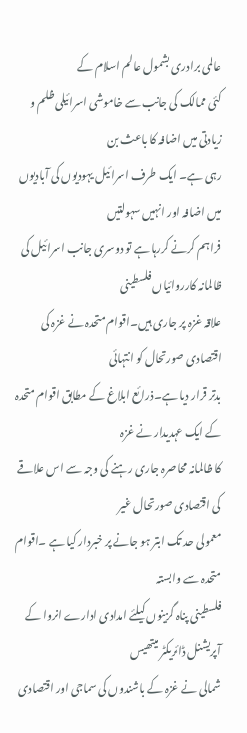عالمی برادری بشمول عالم اسلام کے
کئی ممالک کی جانب سے خاموشی اسرائیلی ظلم و زیادتی میں اضافہ کا باعث بن
رہی ہے۔ ایک طرف اسرائیل یہودیوں کی آبادیوں میں اضافہ اور انہیں سہولتیں
فراہم کرنے کررہا ہے تو دوسری جانب اسرائیل کی ظالمانہ کارروائیاں فلسطینی
علاقہ غزہ پر جاری ہیں۔اقوام متحدہ نے غزہ کی اقتصادی صورتحال کو انتہائی
بدتر قرار دیا ہے۔ذرائع ابلاغ کے مطابق اقوام متحدہ کے ایک عہدیدار نے غزہ
کا ظالمانہ محاصرہ جاری رہنے کی وجہ سے اس علاقے کی اقتصادی صورتحال غیر
معمولی حد تک ابتر ہو جانے پر خبردار کیا ہے ۔اقوام متحدہ سے وابستہ
فلسطینی پناہ گزینوں کیلئے امدادی ادارے انروا کے آپریشنل ڈائریکٹر میتھیس
شمالی نے غزہ کے باشندوں کی سماجی اور اقتصادی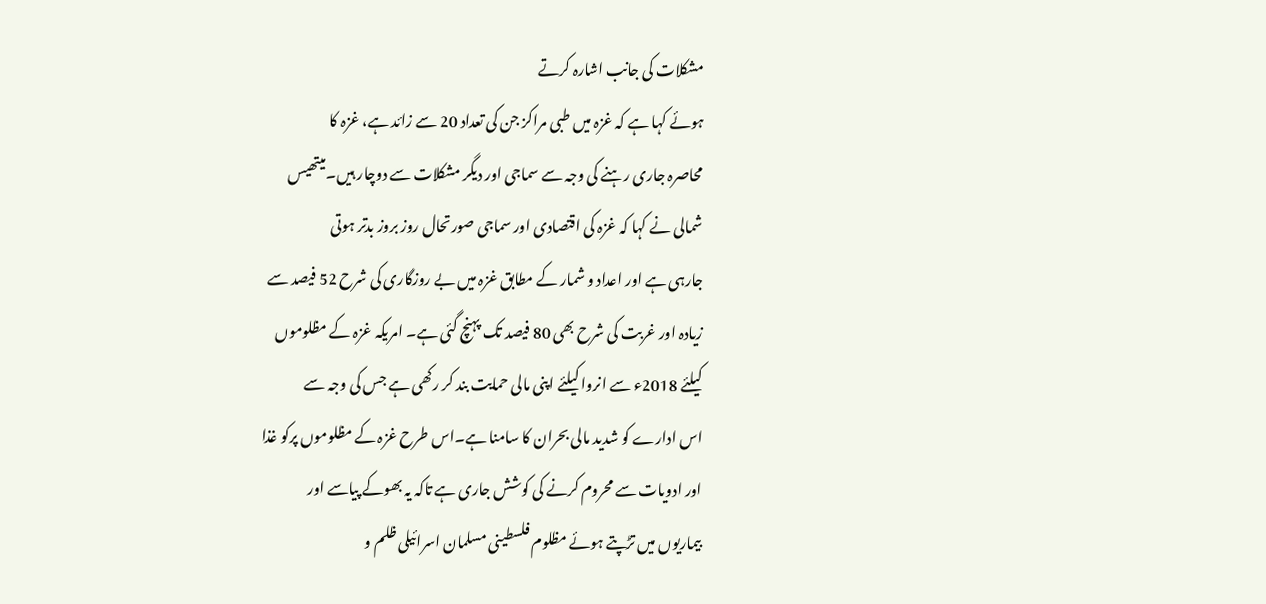مشکلات کی جانب اشارہ کرتے
ہوئے کہا ہے کہ غزہ میں طبی مراکز جن کی تعداد 20 سے زائد ہے، غزہ کا
محاصرہ جاری رہنے کی وجہ سے سماجی اور دیگر مشکلات سے دوچار ہیں۔میتھیس
شمالی نے کہا کہ غزہ کی اقتصادی اور سماجی صورتحال روز بروز بدتر ہوتی
جارہی ہے اور اعداد و شمار کے مطابق غزہ میں بے روزگاری کی شرح 52 فیصد سے
زیادہ اور غربت کی شرح بھی 80 فیصد تک پہنچ گئی ہے۔ امریکہ غزہ کے مظلوموں
کیلئے 2018ء سے انروا کیلئے اپنی مالی حمایت بند کر رکھی ہے جس کی وجہ سے
اس ادارے کو شدید مالی بحران کا سامنا ہے۔اس طرح غزہ کے مظلوموں پرکو غذا
اور ادویات سے محروم کرنے کی کوشش جاری ہے تاکہ یہ بھوکے پیاسے اور
بیماریوں میں تڑپتے ہوئے مظلوم فلسطینی مسلمان اسرائیلی ظلم و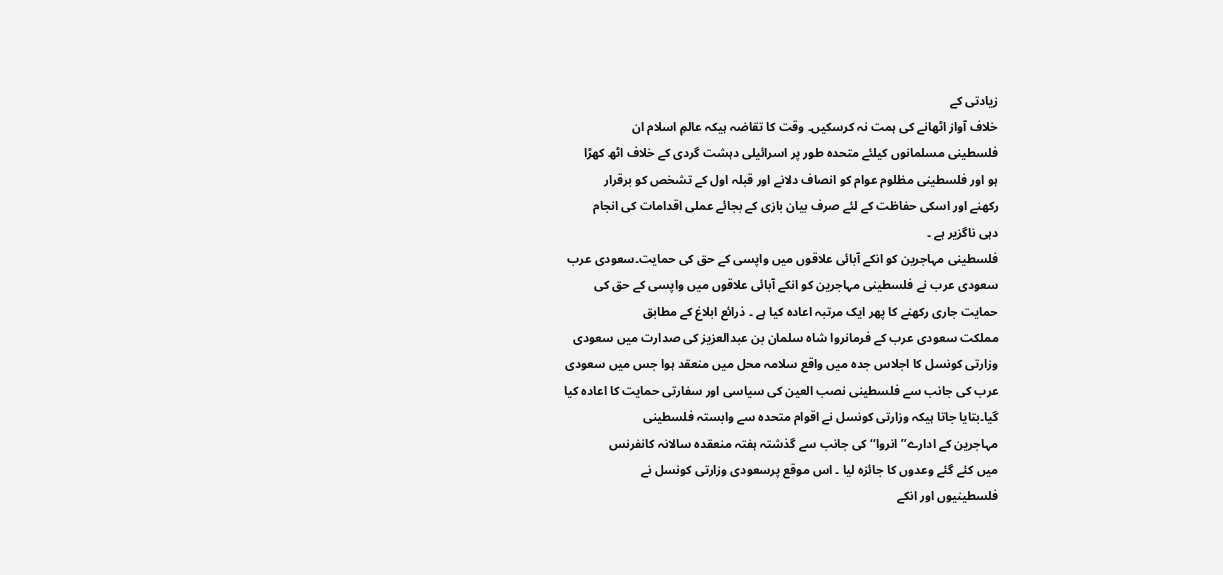زیادتی کے
خلاف آواز اٹھانے کی ہمت نہ کرسکیں۔ وقت کا تقاضہ ہیکہ عالمِ اسلام ان
فلسطینی مسلمانوں کیلئے متحدہ طور پر اسرائیلی دہشت گردی کے خلاف اٹھ کھڑا
ہو اور فلسطینی مظلوم عوام کو انصاف دلانے اور قبلہ اول کے تشخص کو برقرار
رکھنے اور اسکی حفاظت کے لئے صرف بیان بازی کے بجائے عملی اقدامات کی انجام
دہی ناگزیر ہے ۔
فلسطینی مہاجرین کو انکے آبائی علاقوں میں واپسی کے حق کی حمایت۔سعودی عرب
سعودی عرب نے فلسطینی مہاجرین کو انکے آبائی علاقوں میں واپسی کے حق کی
حمایت جاری رکھنے کا پھر ایک مرتبہ اعادہ کیا ہے ۔ ذرائع ابلاغ کے مطابق
مملکت سعودی عرب کے فرمانروا شاہ سلمان بن عبدالعزیز کی صدارت میں سعودی
وزارتی کونسل کا اجلاس جدہ میں واقع سلامہ محل میں منعقد ہوا جس میں سعودی
عرب کی جانب سے فلسطینی نصب العین کی سیاسی اور سفارتی حمایت کا اعادہ کیا
گیا۔بتایا جاتا ہیکہ وزارتی کونسل نے اقوام متحدہ سے وابستہ فلسطینی
مہاجرین کے ادارے’’ انروا‘‘ کی جانب سے گذشتہ ہفتہ منعقدہ سالانہ کانفرنس
میں کئے گئے وعدوں کا جائزہ لیا ۔ اس موقع پرسعودی وزارتی کونسل نے
فلسطینیوں اور انکے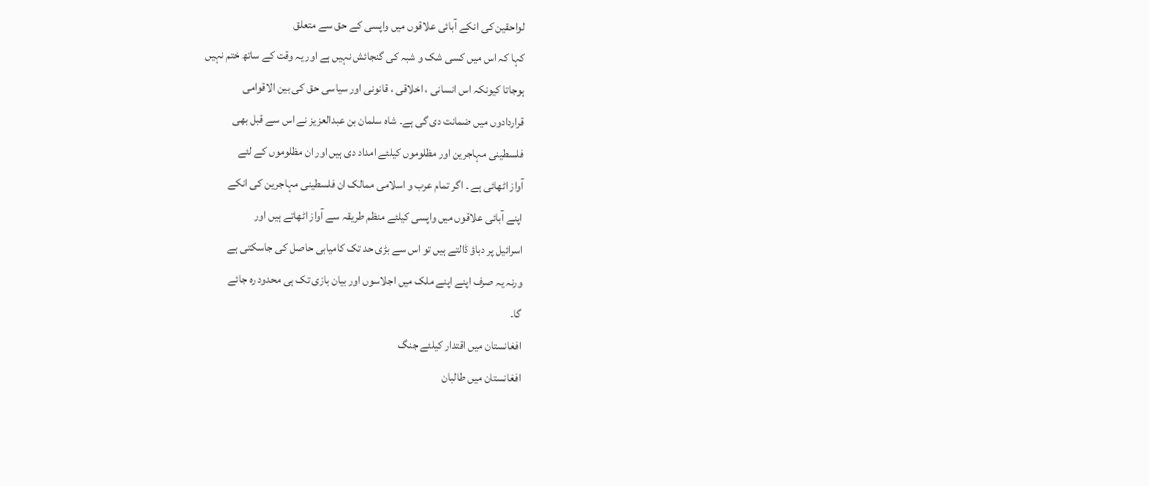لواحقین کی انکے آبائی علاقوں میں واپسی کے حق سے متعلق
کہا کہ اس میں کسی شک و شبہ کی گنجائش نہیں ہے اور یہ وقت کے ساتھ ختم نہیں
ہوجاتا کیونکہ اس انسانی ، اخلاقی ، قانونی اور سیاسی حق کی بین الاقوامی
قراردادوں میں ضمانت دی گی ہے۔ شاہ سلمان بن عبدالعزیز نے اس سے قبل بھی
فلسطینی مہاجرین اور مظلوموں کیلئے امداد دی ہیں اور ان مظلوموں کے لئے
آواز اٹھائی ہے ۔ اگر تمام عرب و اسلامی ممالک ان فلسطینی مہاجرین کی انکے
اپنے آبائی علاقوں میں واپسی کیلئے منظم طریقہ سے آواز اٹھاتے ہیں اور
اسرائیل پر دباؤ ڈالتے ہیں تو اس سے بڑی حد تک کامیابی حاصل کی جاسکتی ہے
ورنہ یہ صرف اپنے اپنے ملک میں اجلاسوں اور بیان بازی تک ہی محدود رہ جائے
گا۔
افغانستان میں اقتدار کیلئے جنگ
افغانستان میں طالبان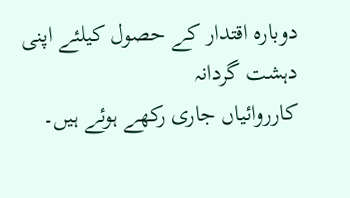دوبارہ اقتدار کے حصول کیلئے اپنی دہشت گردانہ
کارروائیاں جاری رکھے ہوئے ہیں۔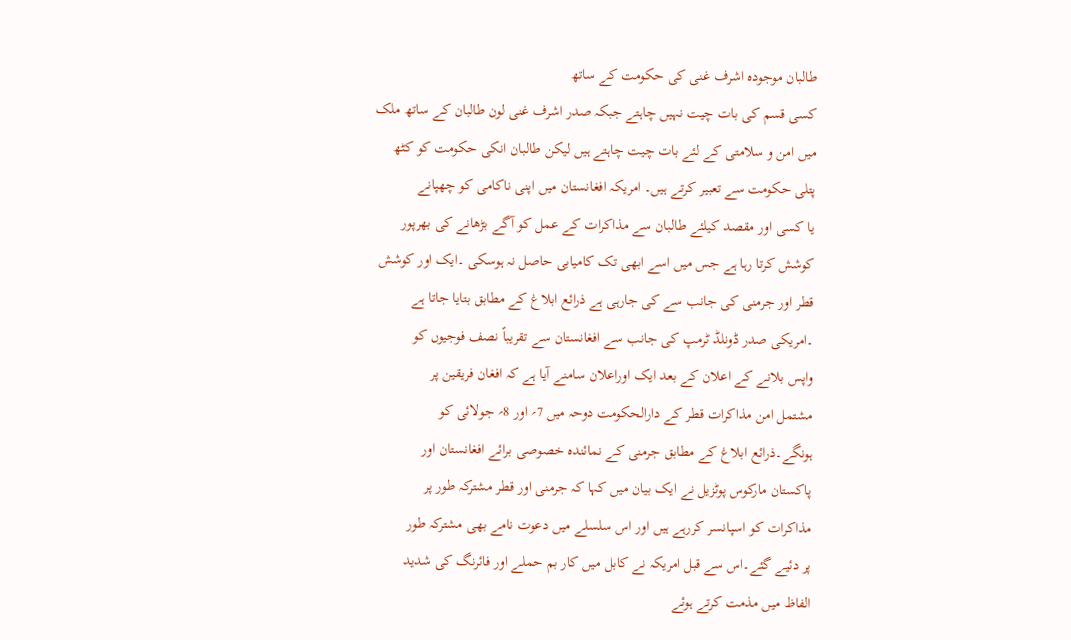طالبان موجودہ اشرف غنی کی حکومت کے ساتھ
کسی قسم کی بات چیت نہیں چاہتے جبکہ صدر اشرف غنی لون طالبان کے ساتھ ملک
میں امن و سلامتی کے لئے بات چیت چاہتے ہیں لیکن طالبان انکی حکومت کو کٹھ
پتلی حکومت سے تعبیر کرتے ہیں۔ امریکہ افغانستان میں اپنی ناکامی کو چھپانے
یا کسی اور مقصد کیلئے طالبان سے مذاکرات کے عمل کو آگے بڑھانے کی بھرپور
کوشش کرتا رہا ہے جس میں اسے ابھی تک کامیابی حاصل نہ ہوسکی ۔ایک اور کوشش
قطر اور جرمنی کی جانب سے کی جارہی ہے ذرائع ابلاغ کے مطابق بتایا جاتا ہے
۔امریکی صدر ڈونلڈ ٹرمپ کی جانب سے افغانستان سے تقریباً نصف فوجیوں کو
واپس بلانے کے اعلان کے بعد ایک اوراعلان سامنے آیا ہے کہ افغان فریقین پر
مشتمل امن مذاکرات قطر کے دارالحکومت دوحہ میں 7؍ اور 8؍ جولائی کو
ہونگے۔ذرائع ابلاغ کے مطابق جرمنی کے نمائندہ خصوصی برائے افغانستان اور
پاکستان مارکوس پوٹزیل نے ایک بیان میں کہا کہ جرمنی اور قطر مشترکہ طور پر
مذاکرات کو اسپانسر کررہے ہیں اور اس سلسلے میں دعوت نامے بھی مشترکہ طور
پر دئیے گئے۔اس سے قبل امریکہ نے کابل میں کار بم حملے اور فائرنگ کی شدید
الفاظ میں مذمت کرتے ہوئے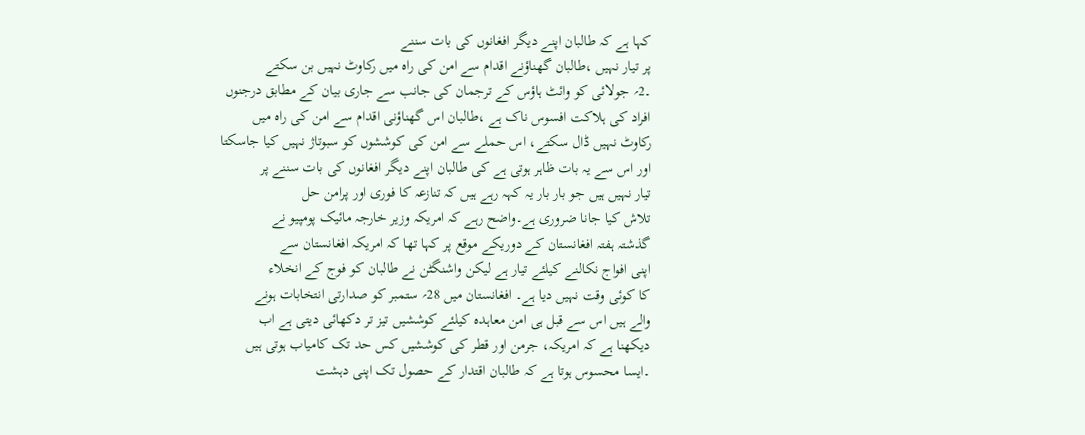کہا ہے کہ طالبان اپنے دیگر افغانوں کی بات سننے
پر تیار نہیں ،طالبان گھناؤنے اقدام سے امن کی راہ میں رکاوٹ نہیں بن سکتے
۔2؍ جولائی کو وائٹ ہاؤس کے ترجمان کی جانب سے جاری بیان کے مطابق درجنوں
افراد کی ہلاکت افسوس ناک ہے ،طالبان اس گھناؤنی اقدام سے امن کی راہ میں
رکاوٹ نہیں ڈال سکتے، اس حملے سے امن کی کوششوں کو سبوتاژ نہیں کیا جاسکتا
اور اس سے یہ بات ظاہر ہوتی ہے کی طالبان اپنے دیگر افغانوں کی بات سننے پر
تیار نہیں ہیں جو بار بار یہ کہہ رہے ہیں کہ تنازعہ کا فوری اور پرامن حل
تلاش کیا جانا ضروری ہے۔واضح رہے کہ امریکہ وزیر خارجہ مائیک پومپیو نے
گذشتہ ہفتہ افغانستان کے دوریکے موقع پر کہا تھا کہ امریکہ افغانستان سے
اپنی افواج نکالنے کیلئے تیار ہے لیکن واشنگٹن نے طالبان کو فوج کے انخلاء
کا کوئی وقت نہیں دیا ہے۔ افغانستان میں 28؍ ستمبر کو صدارتی انتخابات ہونے
والے ہیں اس سے قبل ہی امن معاہدہ کیلئے کوششیں تیز تر دکھائی دیتی ہے اب
دیکھنا ہے کہ امریکہ، جرمن اور قطر کی کوششیں کس حد تک کامیاب ہوتی ہیں
۔ایسا محسوس ہوتا ہے کہ طالبان اقتدار کے حصول تک اپنی دہشت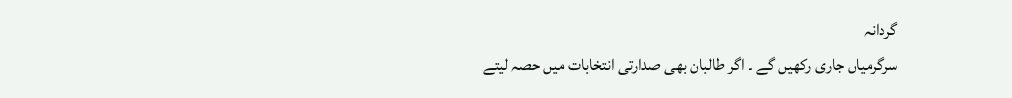گردانہ
سرگرمیاں جاری رکھیں گے ۔ اگر طالبان بھی صدارتی انتخابات میں حصہ لیتے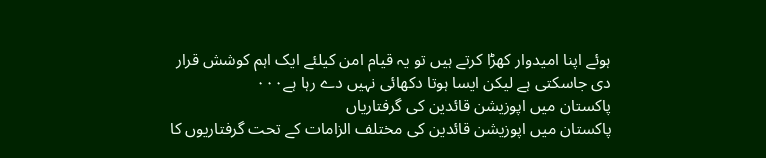ہوئے اپنا امیدوار کھڑا کرتے ہیں تو یہ قیام امن کیلئے ایک اہم کوشش قرار
دی جاسکتی ہے لیکن ایسا ہوتا دکھائی نہیں دے رہا ہے۰۰۰
پاکستان میں اپوزیشن قائدین کی گرفتاریاں
پاکستان میں اپوزیشن قائدین کی مختلف الزامات کے تحت گرفتاریوں کا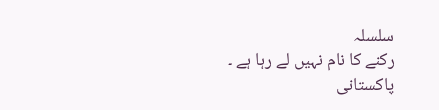سلسلہ
رکنے کا نام نہیں لے رہا ہے ۔ پاکستانی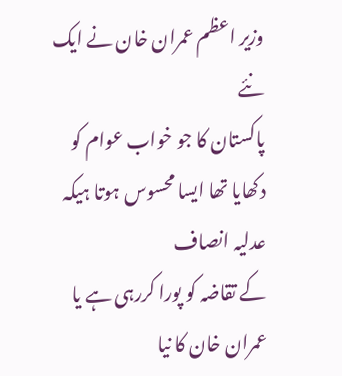وزیر اعظم عمران خان نے ایک نئے
پاکستان کا جو خواب عوام کو دکھایا تھا ایسا محسوس ہوتا ہیکہ عدلیہ انصاف
کے تقاضہ کو پورا کررہی ہے یا عمران خان کا نیا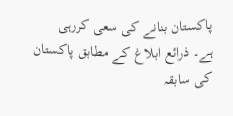پاکستان بنانے کی سعی کررہی
ہے۔ ذرائع ابلاغ کے مطابق پاکستان کی سابقہ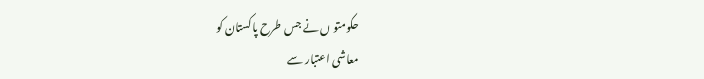حکومتو ں نے جس طرح پاکستان کو
معاشی اعتبار سے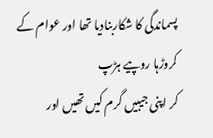پسماندگی کا شکاربنادیا تھا اور عوام کے کروڑہا روپیے ہڑپ
کر اپنی جیبیں گرم کیں تھیں اور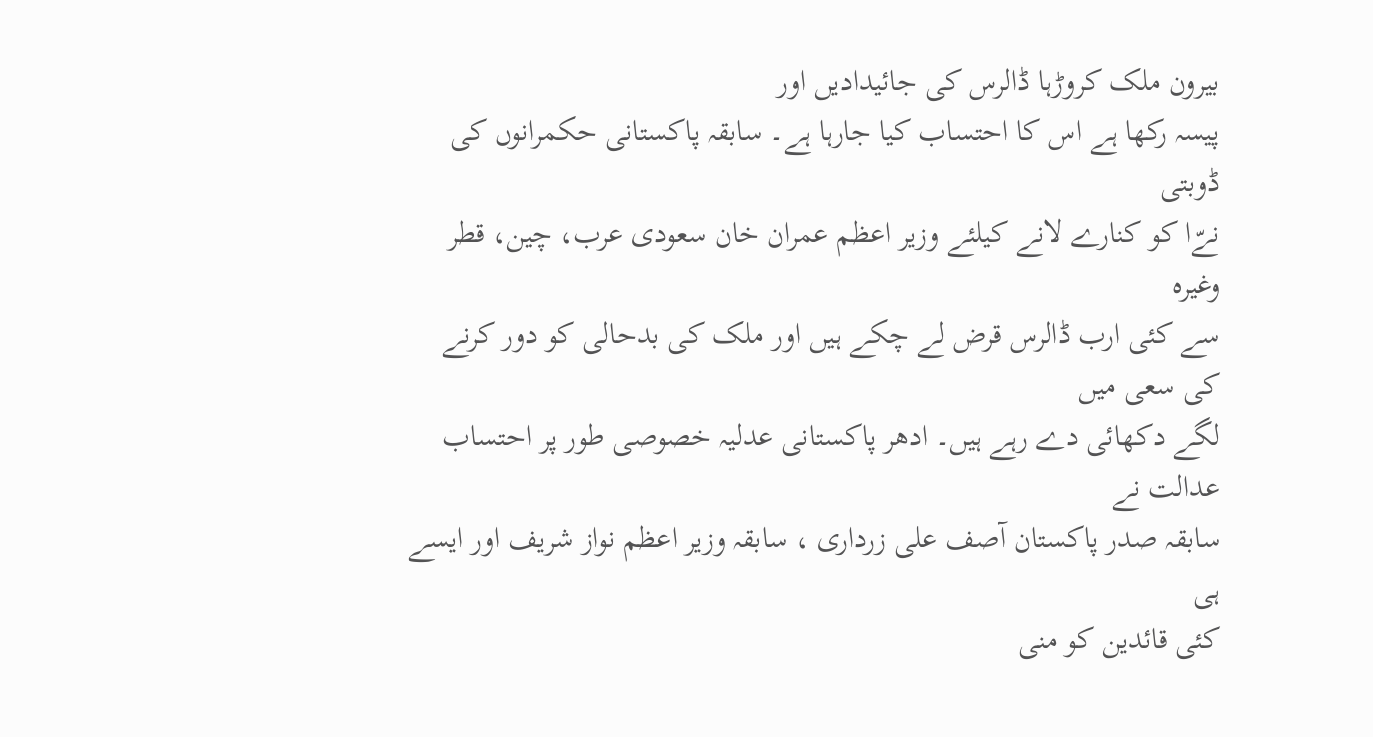بیرون ملک کروڑہا ڈالرس کی جائیدادیں اور
پیسہ رکھا ہے اس کا احتساب کیا جارہا ہے۔ سابقہ پاکستانی حکمرانوں کی ڈوبتی
نےّا کو کنارے لانے کیلئے وزیر اعظم عمران خان سعودی عرب، چین، قطر وغیرہ
سے کئی ارب ڈالرس قرض لے چکے ہیں اور ملک کی بدحالی کو دور کرنے کی سعی میں
لگے دکھائی دے رہے ہیں۔ ادھر پاکستانی عدلیہ خصوصی طور پر احتساب عدالت نے
سابقہ صدر پاکستان آصف علی زرداری ، سابقہ وزیر اعظم نواز شریف اور ایسے ہی
کئی قائدین کو منی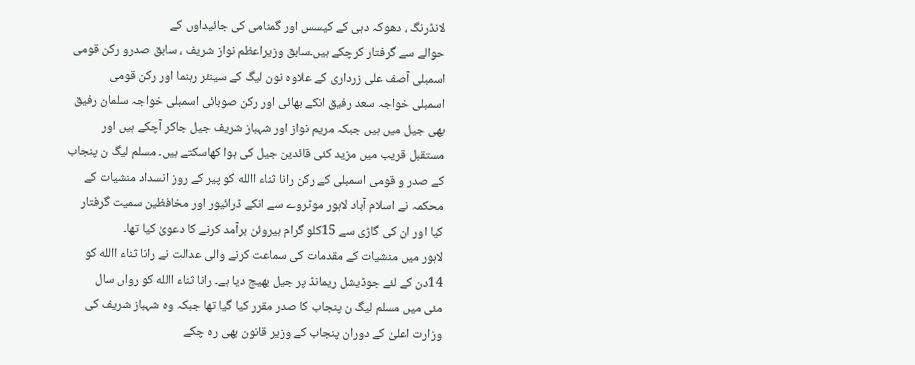لانڈرنگ ، دھوکہ دہی کے کیسس اور گمنامی کی جائیداوں کے
حوالے سے گرفتار کرچکے ہیں۔سابق وزیراعظم نواز شریف ، سابق صدرو رکن قومی
اسمبلی آصف علی زرداری کے علاوہ نون لیگ کے سینئر رہنما اور رکن قومی
اسمبلی خواجہ سعد رفیق انکے بھائی اور رکن صوبائی اسمبلی خواجہ سلمان رفیق
بھی جیل میں ہیں جبکہ مریم نواز اور شہباز شریف جیل جاکر آچکے ہیں اور
مستقبل قریب میں مزید کئی قائدین جیل کی ہوا کھاسکتے ہیں۔ مسلم لیگ ن پنجاب
کے صدر و قومی اسمبلی کے رکن رانا ثناء االله کو پیر کے روز انسداد منشیات کے
محکمہ نے اسلام آباد لاہور موٹروے سے انکے ڈرائیور اور مخافظین سمیت گرفتار
کیا اور ان کی گاڑی سے 15کلو گرام ہیروئن برآمد کرنے کا دعویٰ کیا تھا۔
لاہور میں منشیات کے مقدمات کی سماعت کرنے والی عدالت نے رانا ثناء االله کو
14دن کے لئے جوڈیشل ریمانڈ پر جیل بھیج دیا ہے۔ رانا ثناء االله کو رواں سال
مئی میں مسلم لیگ ن پنجاب کا صدر مقرر کیا گیا تھا جبکہ وہ شہباز شریف کی
وزارت اعلیٰ کے دوران پنجاب کے وزیر قانون بھی رہ چکے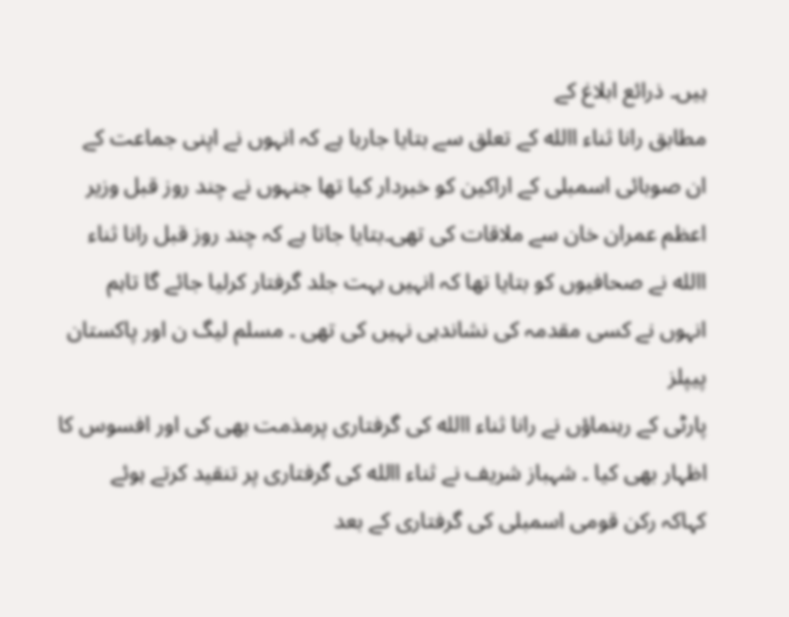ہیں۔ ذرائع ابلاغ کے
مطابق رانا ثناء االله کے تعلق سے بتایا جارہا ہے کہ انہوں نے اپنی جماعت کے
ان صوبائی اسمبلی کے اراکین کو خبردار کیا تھا جنہوں نے چند روز قبل وزیر
اعظم عمران خان سے ملاقات کی تھی۔بتایا جاتا ہے کہ چند روز قبل رانا ثناء
االله نے صحافیوں کو بتایا تھا کہ انہیں بہت جلد گرفتار کرلیا جائے گا تاہم
انہوں نے کسی مقدمہ کی نشاندہی نہیں کی تھی ۔ مسلم لیگ ن اور پاکستان پیپلز
پارٹی کے رہنماؤں نے رانا ثناء االله کی گرفتاری پرمذمت بھی کی اور افسوس کا
اظہار بھی کیا ۔ شہباز شریف نے ثناء االله کی گرفتاری پر تنقید کرتے ہوئے
کہاکہ رکن قومی اسمبلی کی گرفتاری کے بعد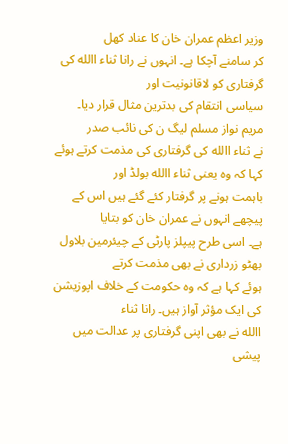وزیر اعظم عمران خان کا عناد کھل
کر سامنے آچکا ہے۔ انہوں نے رانا ثناء االله کی گرفتاری کو لاقانونیت اور
سیاسی انتقام کی بدترین مثال قرار دیا۔ مریم نواز مسلم لیگ ن کی نائب صدر
نے ثناء االله کی گرفتاری کی مذمت کرتے ہوئے کہا کہ وہ یعنی ثناء االله بولڈ اور
باہمت ہونے پر گرفتار کئے گئے ہیں اس کے پیچھے انہوں نے عمران خان کو بتایا
ہے۔ اسی طرح پیپلز پارٹی کے چیئرمین بلاول بھٹو زرداری نے بھی مذمت کرتے
ہوئے کہا ہے کہ وہ حکومت کے خلاف اپوزیشن کی ایک مؤثر آواز ہیں۔ رانا ثناء
االله نے بھی اپنی گرفتاری پر عدالت میں پیشی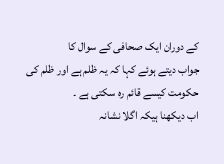کے دوران ایک صحافی کے سوال کا
جواب دیتے ہوئے کہا کہ یہ ظلم ہے اور ظلم کی حکومت کیسے قائم رہ سکتی ہے ۔
اب دیکھنا ہیکہ اگلا نشانہ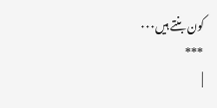کون بنتے ہیں۰۰۰
***
|